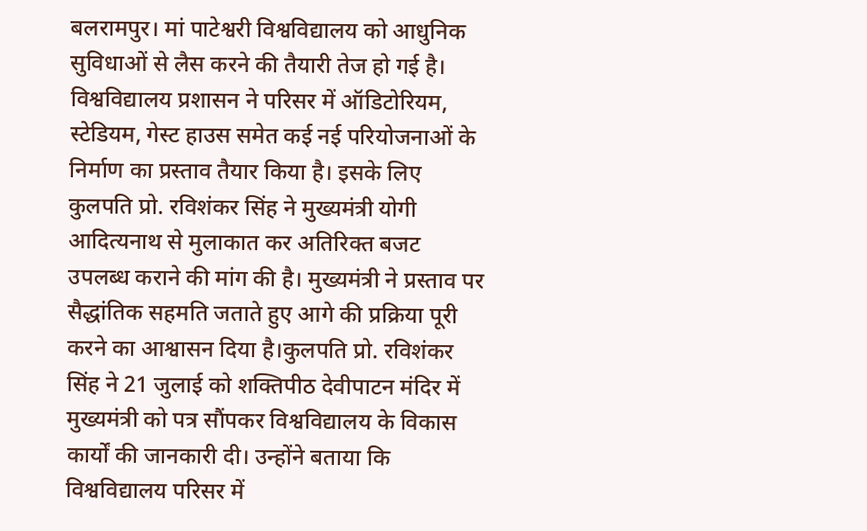बलरामपुर। मां पाटेश्वरी विश्वविद्यालय को आधुनिक सुविधाओं से लैस करने की तैयारी तेज हो गई है। विश्वविद्यालय प्रशासन ने परिसर में ऑडिटोरियम, स्टेडियम, गेस्ट हाउस समेत कई नई परियोजनाओं के निर्माण का प्रस्ताव तैयार किया है। इसके लिए कुलपति प्रो. रविशंकर सिंह ने मुख्यमंत्री योगी आदित्यनाथ से मुलाकात कर अतिरिक्त बजट उपलब्ध कराने की मांग की है। मुख्यमंत्री ने प्रस्ताव पर सैद्धांतिक सहमति जताते हुए आगे की प्रक्रिया पूरी करने का आश्वासन दिया है।कुलपति प्रो. रविशंकर सिंह ने 21 जुलाई को शक्तिपीठ देवीपाटन मंदिर में मुख्यमंत्री को पत्र सौंपकर विश्वविद्यालय के विकास कार्यों की जानकारी दी। उन्होंने बताया कि विश्वविद्यालय परिसर में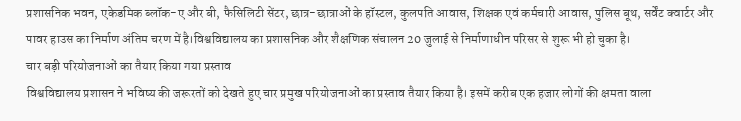प्रशासनिक भवन, एकेडमिक ब्लॉक-ए और बी, फैसिलिटी सेंटर, छात्र-छात्राओं के हॉस्टल, कुलपति आवास, शिक्षक एवं कर्मचारी आवास, पुलिस बूथ, सर्वेंट क्वार्टर और पावर हाउस का निर्माण अंतिम चरण में है।विश्वविद्यालय का प्रशासनिक और शैक्षणिक संचालन 20 जुलाई से निर्माणाधीन परिसर से शुरू भी हो चुका है।
चार बड़ी परियोजनाओं का तैयार किया गया प्रस्ताव
विश्वविद्यालय प्रशासन ने भविष्य की जरूरतों को देखते हुए चार प्रमुख परियोजनाओं का प्रस्ताव तैयार किया है। इसमें करीब एक हजार लोगों की क्षमता वाला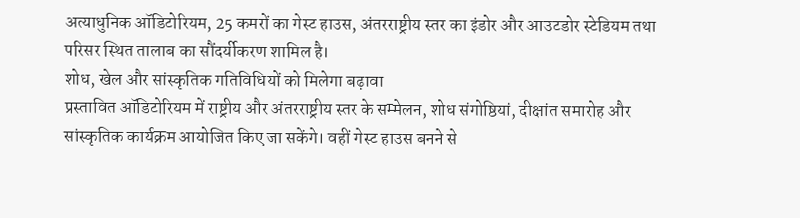अत्याधुनिक ऑडिटोरियम, 25 कमरों का गेस्ट हाउस, अंतरराष्ट्रीय स्तर का इंडोर और आउटडोर स्टेडियम तथा परिसर स्थित तालाब का सौंदर्यीकरण शामिल है।
शोध, खेल और सांस्कृतिक गतिविधियों को मिलेगा बढ़ावा
प्रस्तावित ऑडिटोरियम में राष्ट्रीय और अंतरराष्ट्रीय स्तर के सम्मेलन, शोध संगोष्ठियां, दीक्षांत समारोह और सांस्कृतिक कार्यक्रम आयोजित किए जा सकेंगे। वहीं गेस्ट हाउस बनने से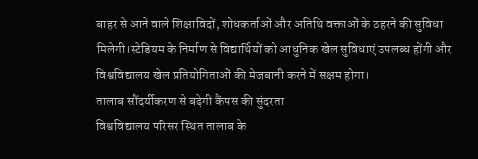बाहर से आने वाले शिक्षाविदों, शोधकर्ताओं और अतिथि वक्ताओं के ठहरने की सुविधा मिलेगी।स्टेडियम के निर्माण से विद्यार्थियों को आधुनिक खेल सुविधाएं उपलब्ध होंगी और विश्वविद्यालय खेल प्रतियोगिताओं की मेजबानी करने में सक्षम होगा।
तालाब सौंदर्यीकरण से बढ़ेगी कैंपस की सुंदरता
विश्वविद्यालय परिसर स्थित तालाब के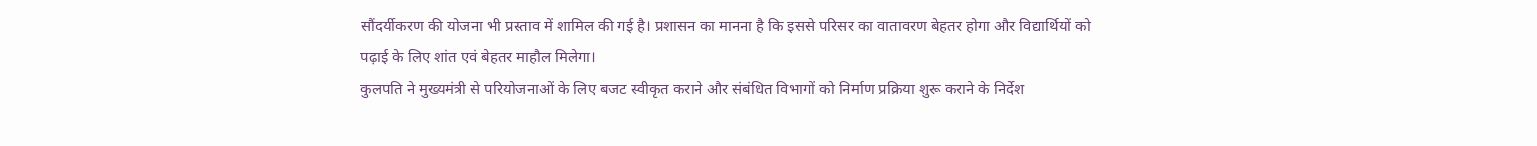सौंदर्यीकरण की योजना भी प्रस्ताव में शामिल की गई है। प्रशासन का मानना है कि इससे परिसर का वातावरण बेहतर होगा और विद्यार्थियों को पढ़ाई के लिए शांत एवं बेहतर माहौल मिलेगा।
कुलपति ने मुख्यमंत्री से परियोजनाओं के लिए बजट स्वीकृत कराने और संबंधित विभागों को निर्माण प्रक्रिया शुरू कराने के निर्देश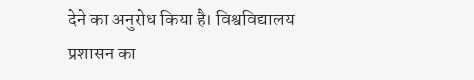देने का अनुरोध किया है। विश्वविद्यालय प्रशासन का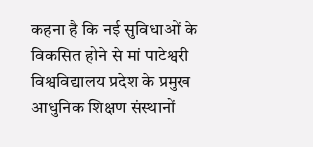कहना है कि नई सुविधाओं के विकसित होने से मां पाटेश्वरी विश्वविद्यालय प्रदेश के प्रमुख आधुनिक शिक्षण संस्थानों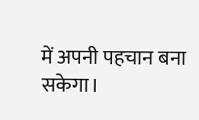में अपनी पहचान बना सकेगा।